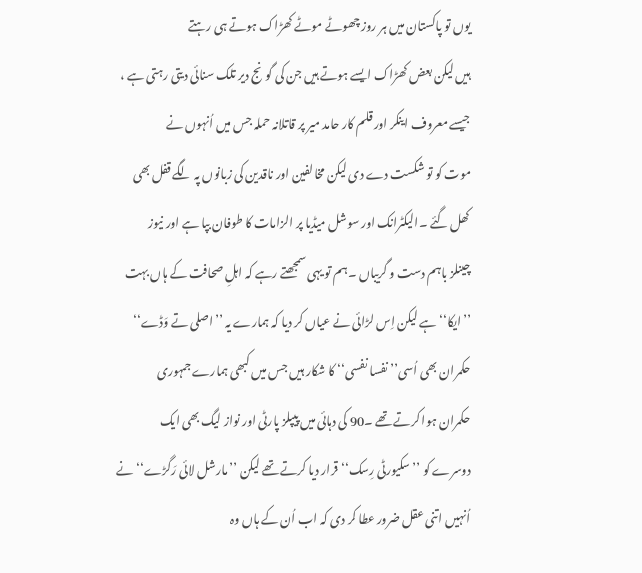یوں تو پاکستان میں ہر روز چھوٹے موٹے کھڑاک ہوتے ہی رہتے
ہیں لیکن بعض کھڑاک ایسے ہوتے ہیں جن کی گونج دیر تلک سنائی دیتی رہتی ہے ،
جیسے معروف اینکر اور قلم کار حامد میر پر قاتلانہ حملہ جس میں اُنہوں نے
موت کو تو شکست دے دی لیکن مخالفین اور ناقدین کی زبانوں پہ لگے قفل بھی
کھل گئے ۔الیکٹرانک اور سوشل میڈیا پر الزامات کا طوفان بپا ہے اور نیوز
چینلز باہم دست و گریباں ۔ہم تو یہی سمجھتے رہے کہ اہلِ صحافت کے ہاں بہت
’’ایکا‘‘ ہے لیکن اِس لڑائی نے عیاں کر دیا کہ ہمارے یہ ’’اصلی تے وَڈے‘‘
حکمران بھی اُسی’’ نفسا نفسی‘‘ کا شکار ہیں جس میں کبھی ہمارے جمہوری
حکمران ہوا کرتے تھے ۔90 کی دہائی میں پیپلز پارٹی اور نواز لیگ بھی ایک
دوسرے کو ’’سکیورٹی رِسک‘‘ قرار دیا کرتے تھے لیکن ’’مارشل لائی رَگڑے‘‘ نے
اُنہیں اتنی عقل ضرور عطا کر دی کہ اب اُن کے ہاں وہ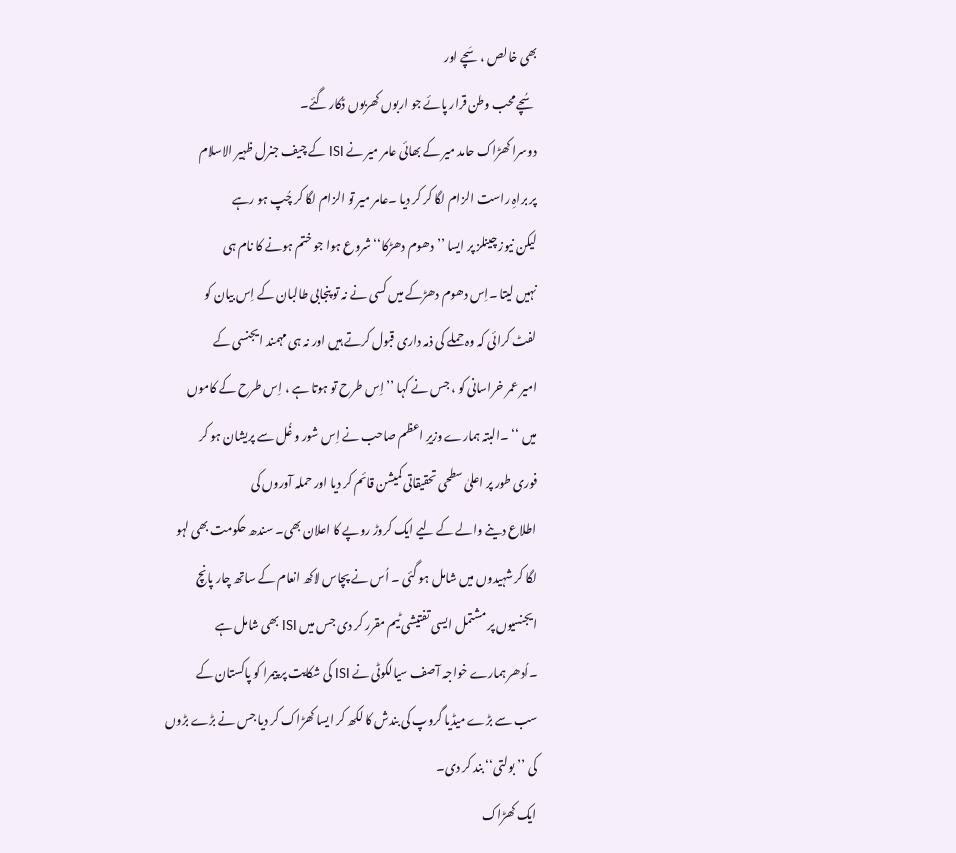بھی خالص ،سَچے اور
سُچے محب وطن قرار پائے جو اربوں کھربوں ڈکار گئے۔
دوسرا کھڑاک حامد میر کے بھائی عامر میر نے ISI کے چیف جنرل ظہیر الاسلام
پر براہِ راست الزام لگا کر کر دیا ۔عامر میر تو الزام لگا کر چُپ ہو رہے
لیکن نیوز چینلز پر ایسا ’’دھوم دھڑکا‘‘ شروع ہوا جو ختم ہونے کا نام ہی
نہیں لیتا ۔اِس دھوم دھڑکے میں کسی نے نہ تو پنجابی طالبان کے اِس بیان کو
لفٹ کرائی کہ وہ حملے کی ذمہ داری قبول کرتے ہیں اور نہ ہی مہمند ایجنسی کے
امیر عمر خراسانی کو ، جس نے کہا ’’اِس طرح تو ہوتا ہے ، اِس طرح کے کاموں
میں ‘‘ ۔البتہ ہمارے وزیرِ اعظم صاحب نے اِس شور و غُل سے پریشان ہو کر
فوری طور پر اعلیٰ سطحی تحقیقاتی کمیشن قائم کر دیا اور حملہ آوروں کی
اطلاع دینے والے کے لیے ایک کروڑ روپے کا اعلان بھی۔ سندھ حکومت بھی لہو
لگا کر شہیدوں میں شامل ہو گئی ۔ اُس نے پچاس لاکھ انعام کے ساتھ چار پانچ
ایجنسیوں پر مشتمل ایسی تفتیشی ٹیم مقرر کر دی جس میں ISI بھی شامل ہے
۔اُدھر ہمارے خواجہ آصف سیالکوٹی نے ISI کی شکایت پر پیمرا کو پاکستان کے
سب سے بڑے میڈیا گروپ کی بندش کا لکھ کر ایسا کھڑاک کر دیا جس نے بڑے بڑوں
کی ’’بولتی‘‘ بند کر دی۔
ایک کھڑاک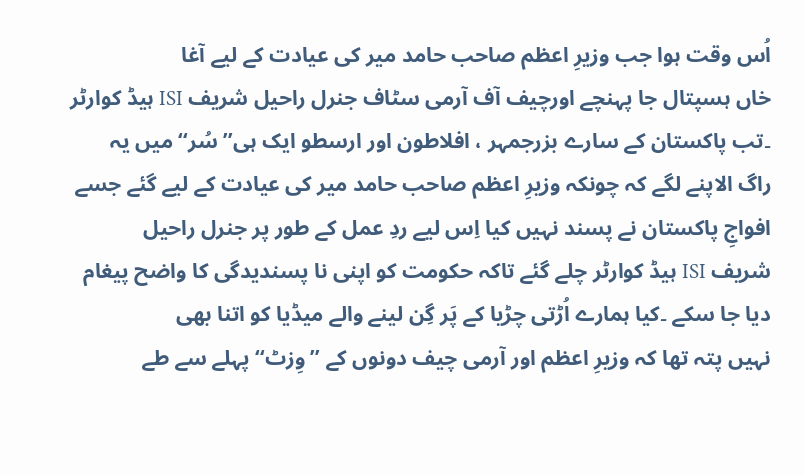اُس وقت ہوا جب وزیرِ اعظم صاحب حامد میر کی عیادت کے لیے آغا
خاں ہسپتال جا پہنچے اورچیف آف آرمی سٹاف جنرل راحیل شریف ISI ہیڈ کوارٹر
۔تب پاکستان کے سارے بزرجمہر ، افلاطون اور ارسطو ایک ہی’’ سُر‘‘ میں یہ
راگ الاپنے لگے کہ چونکہ وزیرِ اعظم صاحب حامد میر کی عیادت کے لیے گئے جسے
افواجِ پاکستان نے پسند نہیں کیا اِس لیے ردِ عمل کے طور پر جنرل راحیل
شریف ISI ہیڈ کوارٹر چلے گئے تاکہ حکومت کو اپنی نا پسندیدگی کا واضح پیغام
دیا جا سکے ۔کیا ہمارے اُڑتی چڑیا کے پَر گِن لینے والے میڈیا کو اتنا بھی
نہیں پتہ تھا کہ وزیرِ اعظم اور آرمی چیف دونوں کے ’’وِزٹ‘‘ پہلے سے طے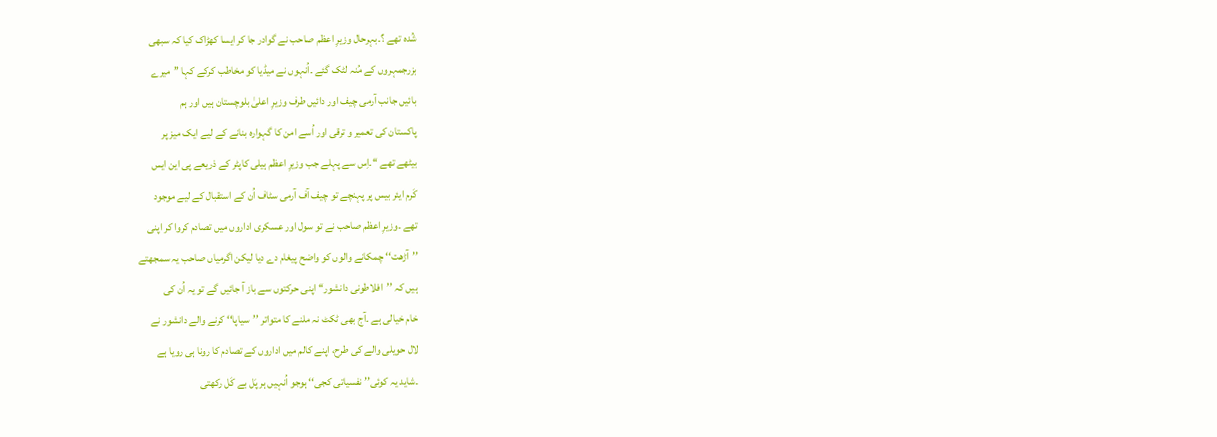شُدہ تھے ؟۔بہرحال وزیرِ اعظم صاحب نے گوادر جا کر ایسا کھڑاک کیا کہ سبھی
بزرجمہروں کے مُنہ لٹک گئے ۔اُنہوں نے میڈیا کو مخاطب کرکے کہا ’’میرے
بائیں جانب آرمی چیف اور دائیں طرف وزیرِ اعلیٰ بلوچستان ہیں اور ہم
پاکستان کی تعمیر و ترقی اور اُسے امن کا گہوارہ بنانے کے لیے ایک میز پر
بیٹھے تھے ‘‘۔اِس سے پہلے جب وزیرِ اعظم ہیلی کاپٹر کے ذریعے پی این ایس
کَرم ایئر بیس پر پہنچے تو چیف آف آرمی سٹاف اُن کے استقبال کے لیے موجود
تھے ۔وزیرِ اعظم صاحب نے تو سول اور عسکری اداروں میں تصادم کروا کر اپنی
’’آڑھت‘‘ چمکانے والوں کو واضح پیغام دے دیا لیکن اگرمیاں صاحب یہ سمجھتے
ہیں کہ ’’افلاطونی دانشور‘‘ اپنی حرکتوں سے باز آ جائیں گے تو یہ اُن کی
خام خیالی ہے ۔آج بھی ٹکٹ نہ ملنے کا متواتر ’’سیاپا‘‘ کرنے والے دانشور نے
لال حویلی والے کی طرح، اپنے کالم میں اداروں کے تصادم کا رونا ہی رویا ہے
۔شاید یہ کوئی’’ نفسیاتی کجی‘‘ ہوجو اُنہیں ہر پَل بے کَل رکھتی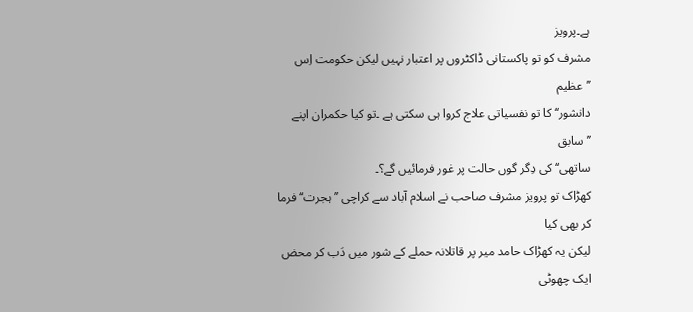ہے۔پرویز
مشرف کو تو پاکستانی ڈاکٹروں پر اعتبار نہیں لیکن حکومت اِس ’’عظیم
دانشور‘‘ کا تو نفسیاتی علاج کروا ہی سکتی ہے ۔تو کیا حکمران اپنے ’’سابق
ساتھی‘‘ کی دِگر گوں حالت پر غور فرمائیں گے؟۔
کھڑاک تو پرویز مشرف صاحب نے اسلام آباد سے کراچی ’’ہجرت‘‘فرما کر بھی کیا
لیکن یہ کھڑاک حامد میر پر قاتلانہ حملے کے شور میں دَب کر محض ایک چھوٹی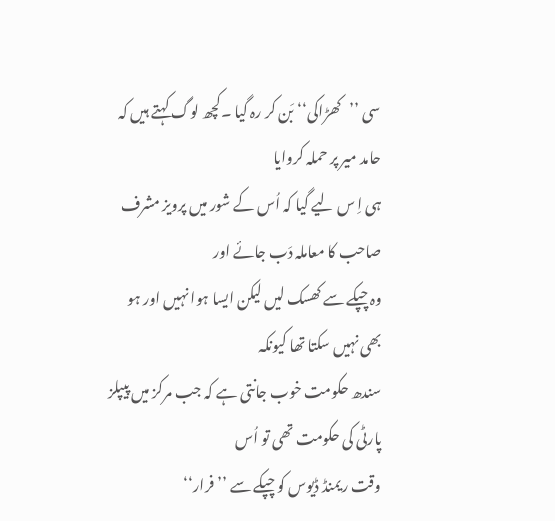سی ’’کھڑاکی‘‘ بَن کر رہ گیا ۔کچھ لوگ کہتے ہیں کہ حامد میر پر حملہ کروایا
ہی اِ س لیے گیا کہ اُس کے شور میں پرویز مشرف صاحب کا معاملہ دَب جائے اور
وہ چپکے سے کھسک لیں لیکن ایسا ہوا نہیں اور ہو بھی نہیں سکتا تھا کیونکہ
سندھ حکومت خوب جانتی ہے کہ جب مرکز میں پیپلز پارٹی کی حکومت تھی تو اُس
وقت ریمنڈ ڈیوس کو چپکے سے ’’فرار‘‘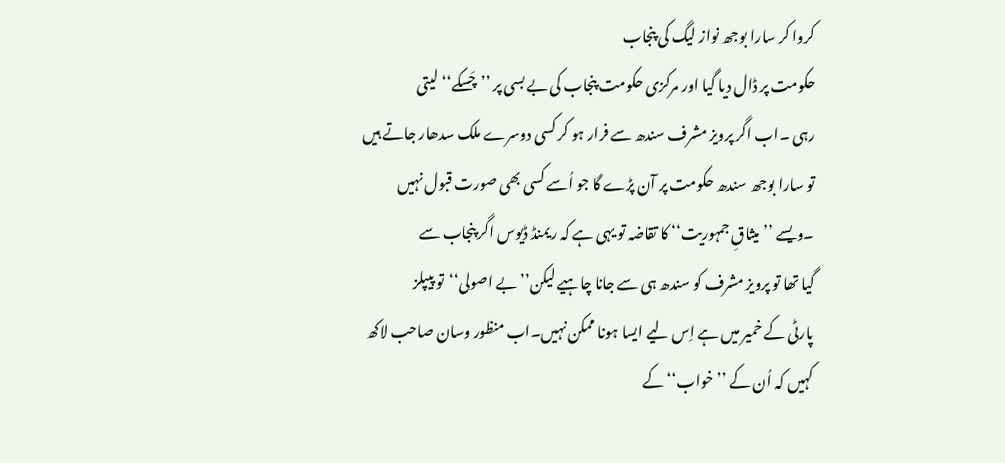کروا کر سارا بوجھ نواز لیگ کی پنجاب
حکومت پر ڈال دیا گیا اور مرکزی حکومت پنجاب کی بے بسی پر ’’چَسکے‘‘ لیتی
رہی ۔اب اگر پرویز مشرف سندھ سے فرار ہو کر کسی دوسرے ملک سدھار جاتے ہیں
تو سارا بوجھ سندھ حکومت پر آن پڑے گا جو اُسے کسی بھی صورت قبول نہیں
۔ویسے ’’میثاقِ جمہوریت‘‘ کا تقاضہ تو یہی ہے کہ ریمنڈ ڈیوس اگر پنجاب سے
گیا تھا تو پرویز مشرف کو سندھ ہی سے جانا چاہیے لیکن’’بے اصولی‘‘تو پیپلز
پارٹی کے خمیر میں ہے اِس لیے ایسا ہونا ممکن نہیں۔اب منظور وسان صاحب لاکھ
کہیں کہ اُن کے ’’خواب‘‘ کے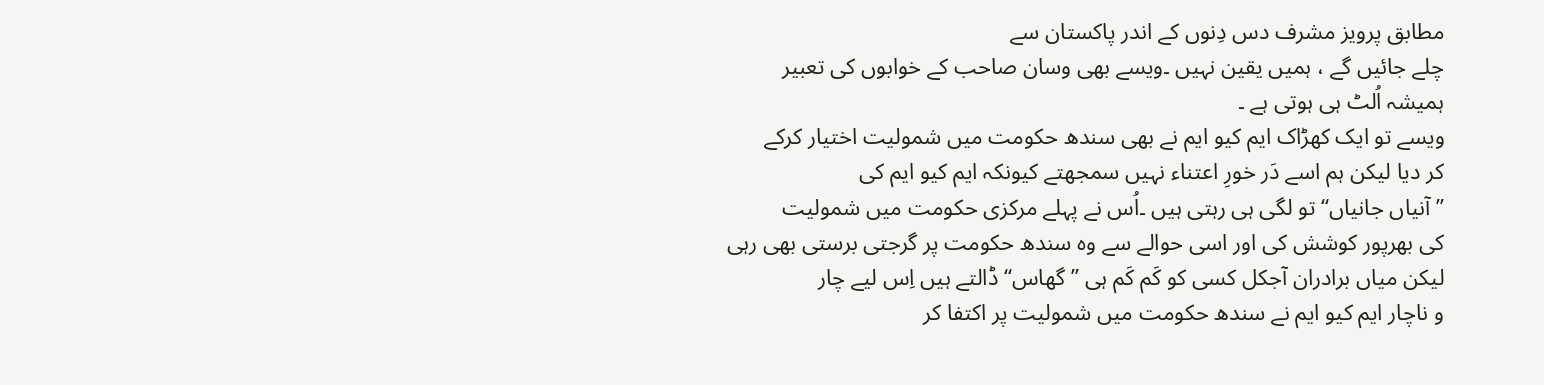مطابق پرویز مشرف دس دِنوں کے اندر پاکستان سے
چلے جائیں گے ، ہمیں یقین نہیں ۔ویسے بھی وسان صاحب کے خوابوں کی تعبیر
ہمیشہ اُلٹ ہی ہوتی ہے ۔
ویسے تو ایک کھڑاک ایم کیو ایم نے بھی سندھ حکومت میں شمولیت اختیار کرکے
کر دیا لیکن ہم اسے دَر خورِ اعتناء نہیں سمجھتے کیونکہ ایم کیو ایم کی
’’آنیاں جانیاں‘‘ تو لگی ہی رہتی ہیں ۔اُس نے پہلے مرکزی حکومت میں شمولیت
کی بھرپور کوشش کی اور اسی حوالے سے وہ سندھ حکومت پر گرجتی برستی بھی رہی
لیکن میاں برادران آجکل کسی کو کَم کَم ہی ’’گھاس‘‘ ڈالتے ہیں اِس لیے چار
و ناچار ایم کیو ایم نے سندھ حکومت میں شمولیت پر اکتفا کر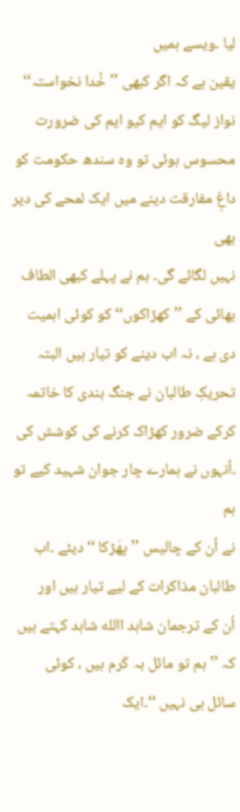لیا ۔ویسے ہمیں
یقین ہے کہ اگر کبھی ’’خُدا نخواستہ‘‘ نواز لیگ کو ایم کیو ایم کی ضرورت
محسوس ہوئی تو وہ سندھ حکومت کو داغِ مفارقت دینے میں ایک لمحے کی دیر بھی
نہیں لگائے گی۔ ہم نے پہلے کبھی الطاف بھائی کے ’’کھڑاکوں‘‘ کو کوئی اہمیت
دی ہے ، نہ اب دینے کو تیار ہیں البتہ تحریکِ طالبان نے جنگ بندی کا خاتمہ
کرکے ضرور کھڑاک کرنے کی کوشش کی ۔اُنہوں نے ہمارے چار جوان شہید کیے تو ہم
نے اُن کے چالیس ’’پھَڑکا ‘‘ دیئے ۔اب طالبان مذاکرات کے لیے تیار ہیں اور
اُن کے ترجمان شاہد االله شاہد کہتے ہیں کہ ’’ہم تو مائل بہ کَرم ہیں ، کوئی
سائل ہی نہیں ‘‘۔ایک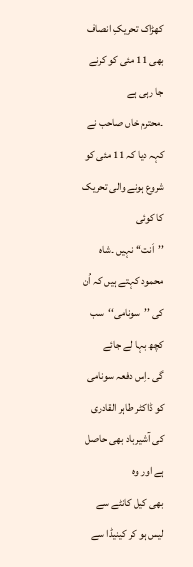کھڑاک تحریکِ انصاف بھی 11 مئی کو کرنے جا رہی ہے
۔محترم خاں صاحب نے کہہ دیا کہ 11 مئی کو شروع ہونے والی تحریک کا کوئی
’’اَنت‘‘ نہیں ۔شاہ محمود کہتے ہیں کہ اُن کی ’’سونامی‘‘سب کچھ بہا لے جائے
گی ۔اِس دفعہ سونامی کو ڈاکٹر طاہر القادری کی آشیرباد بھی حاصل ہے اور وہ
بھی کیل کانٹے سے لیس ہو کر کینیڈا سے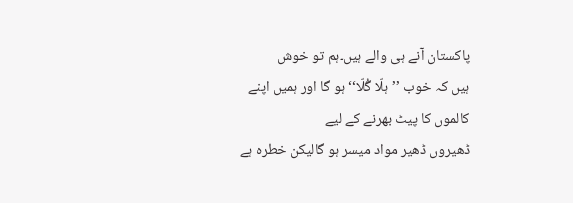پاکستان آنے ہی والے ہیں۔ہم تو خوش
ہیں کہ خوب ’’ہلّا گُلّا‘‘ ہو گا اور ہمیں اپنے کالموں کا پیٹ بھرنے کے لیے
ڈھیروں ڈھیر مواد میسر ہو گالیکن خطرہ ہے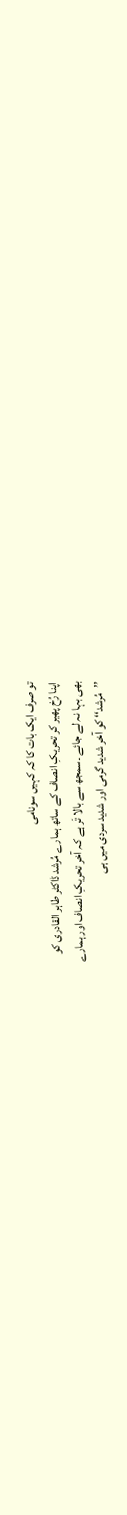تو صرف ایک بات کا کہ کہیں سونامی
اپنا رُخ پھیر کر تحریکِ انصاف کے ساتھ ہمارے مُرشد ڈاکٹر طاہر القادری کو
بھی بہا نہ لے جائے ۔سمجھ سے بالا تَر ہے کہ آخر تحریکِ انصاف اور ہمارے
’’مُرشد‘‘ کو آخر شدید گرمی اور شدید سردی میں ہی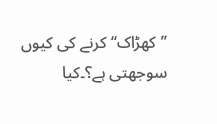’’کھڑاک‘‘ کرنے کی کیوں
سوجھتی ہے؟۔کیا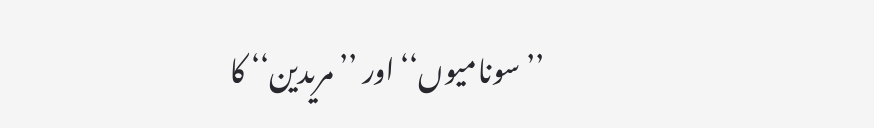’’سونامیوں‘‘ اور ’’مریدین‘‘ کا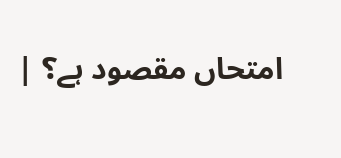امتحاں مقصود ہے؟ |